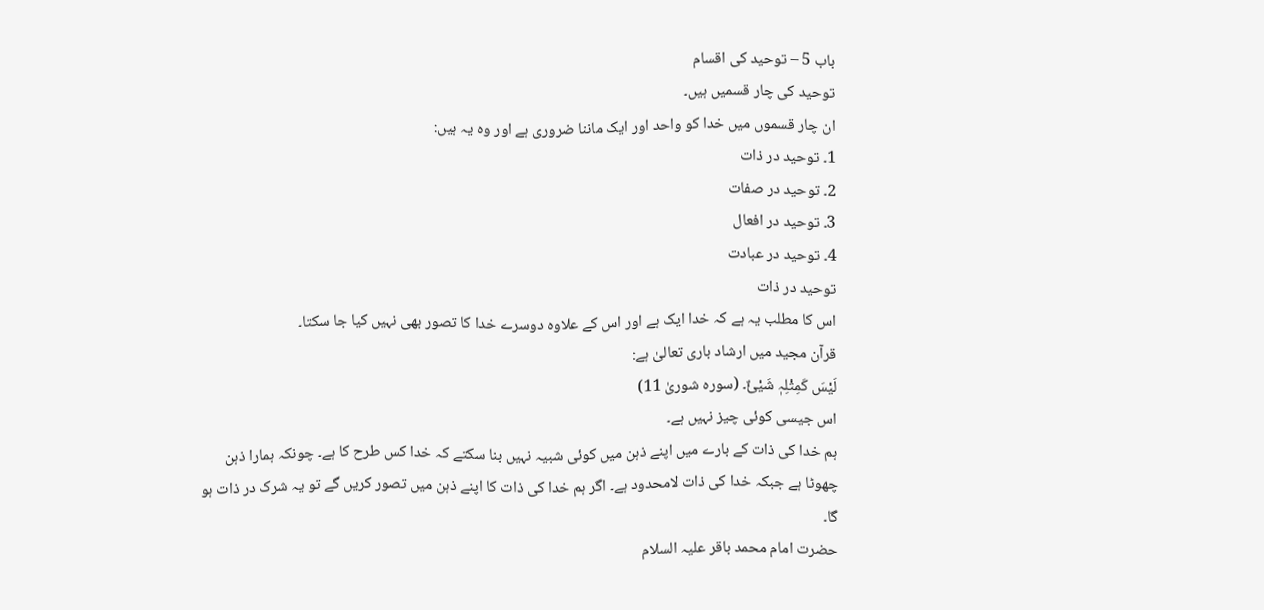باب 5 – توحید کی اقسام
توحید کی چار قسمیں ہیں۔
ان چار قسموں میں خدا کو واحد اور ایک ماننا ضروری ہے اور وہ یہ ہیں:
1۔ توحید در ذات
2۔ توحید در صفات
3۔ توحید در افعال
4۔ توحید در عبادت
توحید در ذات
اس کا مطلب یہ ہے کہ خدا ایک ہے اور اس کے علاوہ دوسرے خدا کا تصور بھی نہیں کیا جا سکتا۔
قرآن مجید میں ارشاد باری تعالیٰ ہے:
لَیْسَ کَمِثْلِہٖ شَیْئٌ۔ (سورہ شوریٰ 11)
اس جیسی کوئی چیز نہیں ہے۔
ہم خدا کی ذات کے بارے میں اپنے ذہن میں کوئی شبیہ نہیں بنا سکتے کہ خدا کس طرح کا ہے۔ چونکہ ہمارا ذہن چھوٹا ہے جبکہ خدا کی ذات لامحدود ہے۔ اگر ہم خدا کی ذات کا اپنے ذہن میں تصور کریں گے تو یہ شرک در ذات ہو گا۔
حضرت امام محمد باقر علیہ السلام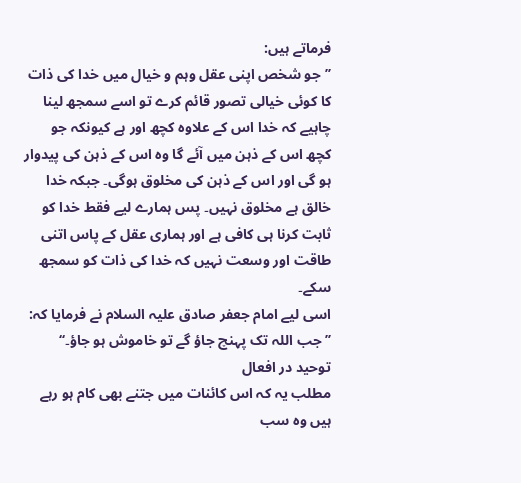فرماتے ہیں:
’’جو شخص اپنی عقل وہم و خیال میں خدا کی ذات کا کوئی خیالی تصور قائم کرے تو اسے سمجھ لینا چاہیے کہ خدا اس کے علاوہ کچھ اور ہے کیونکہ جو کچھ اس کے ذہن میں آئے گا وہ اس کے ذہن کی پیدوار ہو گی اور اس کے ذہن کی مخلوق ہوگی۔ جبکہ خدا خالق ہے مخلوق نہیں۔ پس ہمارے لیے فقط خدا کو ثابت کرنا ہی کافی ہے اور ہماری عقل کے پاس اتنی طاقت اور وسعت نہیں کہ خدا کی ذات کو سمجھ سکے۔
اسی لیے امام جعفر صادق علیہ السلام نے فرمایا کہ:
’’جب اللہ تک پہنچ جاؤ گے تو خاموش ہو جاؤ۔‘‘
توحید در افعال
مطلب یہ کہ اس کائنات میں جتنے بھی کام ہو رہے ہیں وہ سب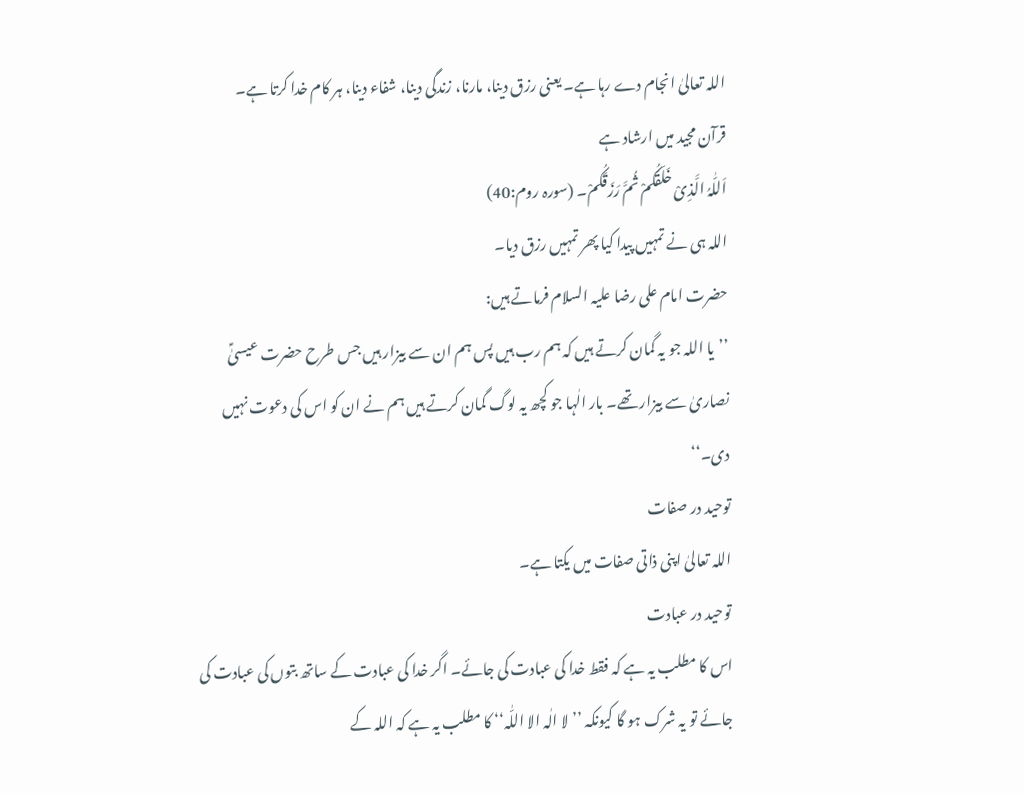اللہ تعالیٰ انجام دے رہا ہے۔ یعنی رزق دینا، مارنا، زندگی دینا، شفاء دینا، ہر کام خدا کرتا ہے۔
قرآن مجید میں ارشاد ہے
اَللّٰہُ الَّذِیْ خَلَقَکُمْ ثُمَّ رَزَقَکُمْ۔ (سورہ روم:40)
اللہ ہی نے تمہیں پیدا کیا پھر تمہیں رزق دیا۔
حضرت امام علی رضا علیہ السلام فرماتے ہیں:
’’یا اللہ جو یہ گمان کرتے ہیں کہ ہم رب ہیں پس ہم ان سے بیزار ہیں جس طرح حضرت عیسیٰؑ نصاریٰ سے بیزار تھے۔ بار الٰہا جو کچھ یہ لوگ گمان کرتے ہیں ہم نے ان کو اس کی دعوت نہیں دی۔‘‘
توحید در صفات
اللہ تعالیٰ اپنی ذاتی صفات میں یکتا ہے۔
توحید در عبادت
اس کا مطلب یہ ہے کہ فقط خدا کی عبادت کی جائے۔ اگر خدا کی عبادت کے ساتھ بتوں کی عبادت کی جائے تو یہ شرک ہو گا کیونکہ ’’لا الٰہ الا اللّٰہ‘‘ کا مطلب یہ ہے کہ اللہ کے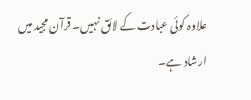علاوہ کوئی عبادت کے لائق نہیں۔ قرآن مجید میں ارشاد ہے۔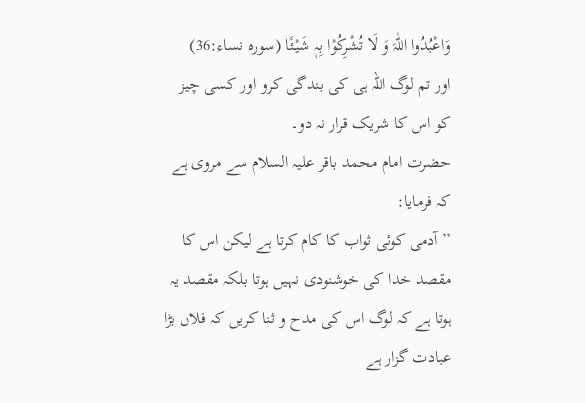وَاعْبُدُوا اللّٰہَ وَ لَا تُشْرِکُوْا بِہٖ شَیْئًا (سورہ نساء:36)
اور تم لوگ اللہ ہی کی بندگی کرو اور کسی چیز کو اس کا شریک قرار نہ دو۔
حضرت امام محمد باقر علیہ السلام سے مروی ہے کہ فرمایا:
’’آدمی کوئی ثواب کا کام کرتا ہے لیکن اس کا مقصد خدا کی خوشنودی نہیں ہوتا بلکہ مقصد یہ ہوتا ہے کہ لوگ اس کی مدح و ثنا کریں کہ فلاں بڑا عبادت گزار ہے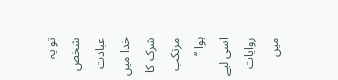تو یہ شخص عبادت خدا میں شرک کا مرتکب ہوا ‘‘
اسی لیے روایات میں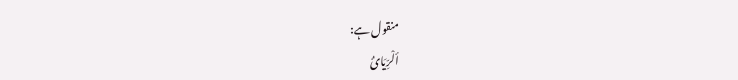منقول ہے:
ألْرِّیَائُ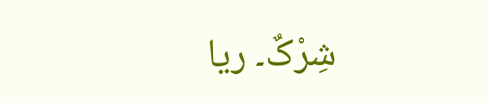شِرْکٌ۔ ریا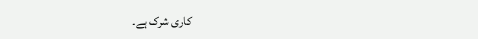کاری شرک ہے۔